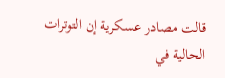قالت مصادر عسكرية إن التوترات الحالية في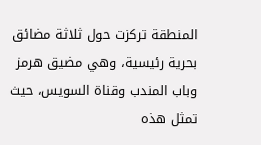المنطقة تركزت حول ثلاثة مضائق بحرية رئيسية، وهي مضيق هرمز وباب المندب وقناة السويس، حيث تمثل هذه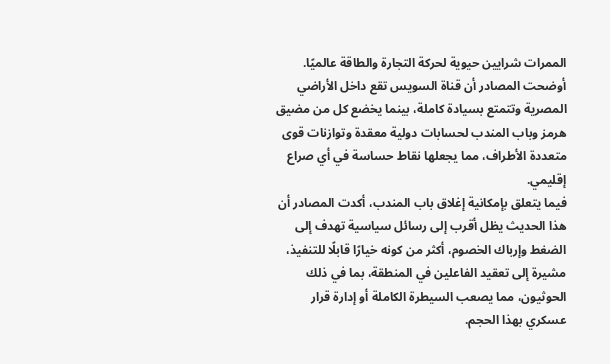الممرات شرايين حيوية لحركة التجارة والطاقة عالميًا.
أوضحت المصادر أن قناة السويس تقع داخل الأراضي المصرية وتتمتع بسيادة كاملة، بينما يخضع كل من مضيق هرمز وباب المندب لحسابات دولية معقدة وتوازنات قوى متعددة الأطراف، مما يجعلها نقاط حساسة في أي صراع إقليمي.
فيما يتعلق بإمكانية إغلاق باب المندب، أكدت المصادر أن هذا الحديث يظل أقرب إلى رسائل سياسية تهدف إلى الضغط وإرباك الخصوم، أكثر من كونه خيارًا قابلًا للتنفيذ، مشيرة إلى تعقيد الفاعلين في المنطقة، بما في ذلك الحوثيون، مما يصعب السيطرة الكاملة أو إدارة قرار عسكري بهذا الحجم.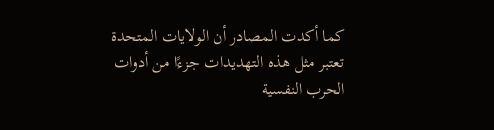كما أكدت المصادر أن الولايات المتحدة تعتبر مثل هذه التهديدات جزءًا من أدوات الحرب النفسية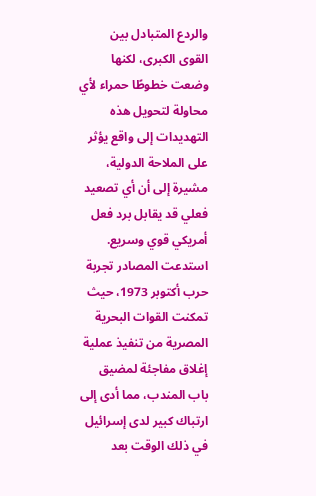والردع المتبادل بين القوى الكبرى، لكنها وضعت خطوطًا حمراء لأي محاولة لتحويل هذه التهديدات إلى واقع يؤثر على الملاحة الدولية، مشيرة إلى أن أي تصعيد فعلي قد يقابل برد فعل أمريكي قوي وسريع.
استدعت المصادر تجربة حرب أكتوبر 1973، حيث تمكنت القوات البحرية المصرية من تنفيذ عملية إغلاق مفاجئة لمضيق باب المندب، مما أدى إلى ارتباك كبير لدى إسرائيل في ذلك الوقت بعد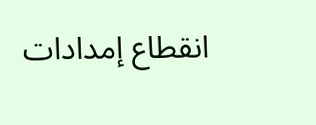انقطاع إمدادات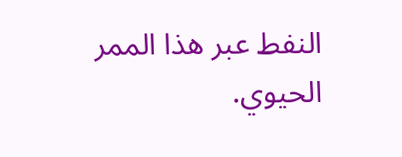النفط عبر هذا الممر الحيوي.